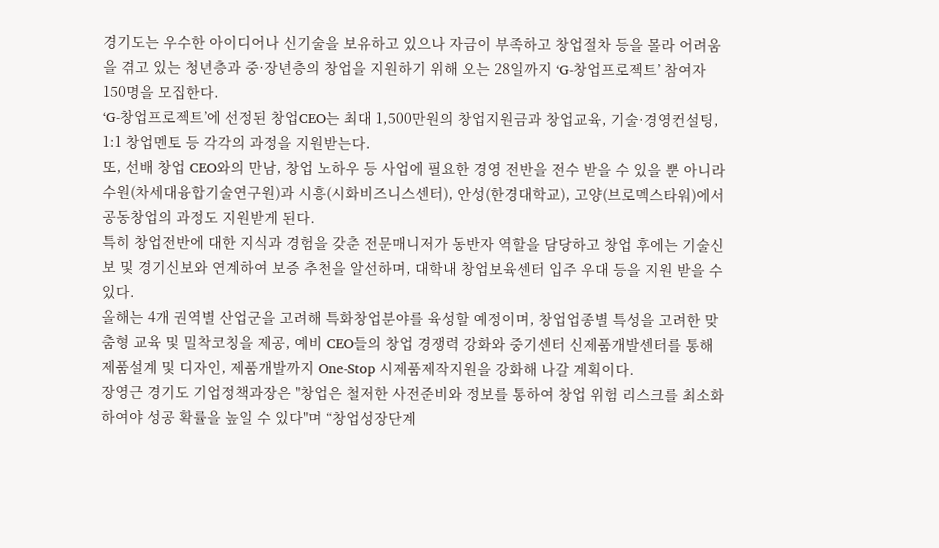경기도는 우수한 아이디어나 신기술을 보유하고 있으나 자금이 부족하고 창업절차 등을 몰라 어려움을 겪고 있는 청년층과 중·장년층의 창업을 지원하기 위해 오는 28일까지 ‘G-창업프로젝트’ 참여자 150명을 모집한다.
‘G-창업프로젝트’에 선정된 창업CEO는 최대 1,500만원의 창업지원금과 창업교육, 기술·경영컨설팅, 1:1 창업멘토 등 각각의 과정을 지원받는다.
또, 선배 창업 CEO와의 만남, 창업 노하우 등 사업에 필요한 경영 전반을 전수 받을 수 있을 뿐 아니라 수원(차세대융합기술연구원)과 시흥(시화비즈니스센터), 안성(한경대학교), 고양(브로멕스타워)에서 공동창업의 과정도 지원받게 된다.
특히 창업전반에 대한 지식과 경험을 갖춘 전문매니저가 동반자 역할을 담당하고 창업 후에는 기술신보 및 경기신보와 연계하여 보증 추천을 알선하며, 대학내 창업보육센터 입주 우대 등을 지원 받을 수 있다.
올해는 4개 권역별 산업군을 고려해 특화창업분야를 육성할 예정이며, 창업업종별 특성을 고려한 맞춤형 교육 및 밀착코칭을 제공, 예비 CEO들의 창업 경쟁력 강화와 중기센터 신제품개발센터를 통해 제품설계 및 디자인, 제품개발까지 One-Stop 시제품제작지원을 강화해 나갈 계획이다.
장영근 경기도 기업정책과장은 "창업은 철저한 사전준비와 정보를 통하여 창업 위험 리스크를 최소화하여야 성공 확률을 높일 수 있다"며 “창업성장단계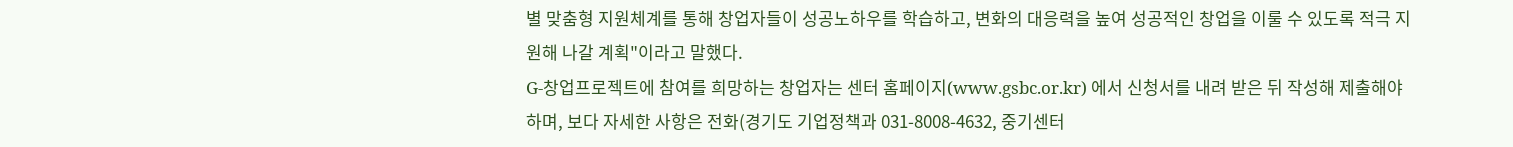별 맞춤형 지원체계를 통해 창업자들이 성공노하우를 학습하고, 변화의 대응력을 높여 성공적인 창업을 이룰 수 있도록 적극 지원해 나갈 계획"이라고 말했다.
G-창업프로젝트에 참여를 희망하는 창업자는 센터 홈페이지(www.gsbc.or.kr) 에서 신청서를 내려 받은 뒤 작성해 제출해야 하며, 보다 자세한 사항은 전화(경기도 기업정책과 031-8008-4632, 중기센터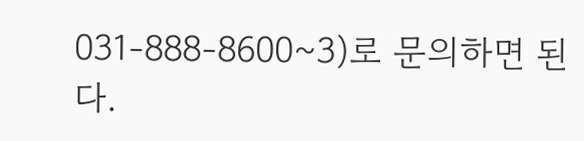031-888-8600~3)로 문의하면 된다.